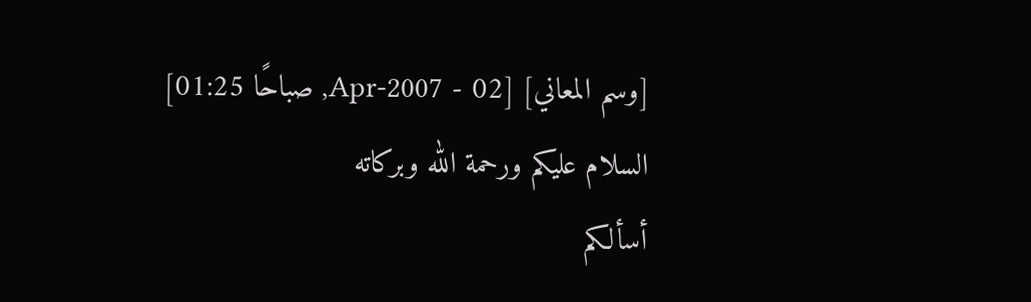[وسم المعاني] [02 - Apr-2007, صباحًا 01:25]
السلام عليكم ورحمة الله وبركاته
أسألكم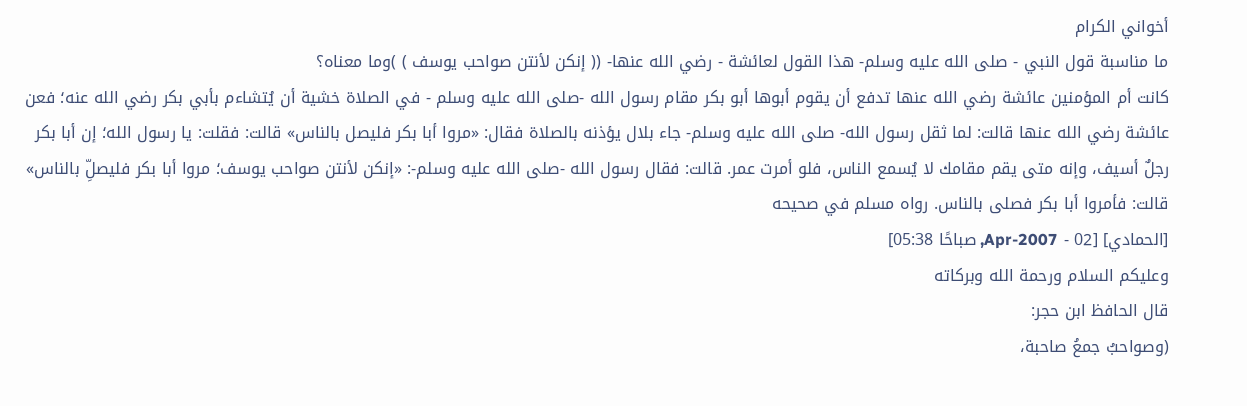أخواني الكرام
ما مناسبة قول النبي - صلى الله عليه وسلم- هذا القول لعائشة - رضي الله عنها- (( إنكن لأنتن صواحب يوسف ) )وما معناه؟
كانت أم المؤمنين عائشة رضي الله عنها تدفع أن يقوم أبوها أبو بكر مقام رسول الله -صلى الله عليه وسلم - في الصلاة خشية أن يُتشاءم بأبي بكر رضي الله عنه؛ فعن عائشة رضي الله عنها قالت: لما ثقل رسول الله- صلى الله عليه وسلم- جاء بلال يؤذنه بالصلاة فقال: «مروا أبا بكر فليصل بالناس» قالت: فقلت: يا رسول الله؛ إن أبا بكر رجلٌ أسيف، وإنه متى يقم مقامك لا يُسمع الناس، فلو أمرت عمر. قالت: فقال رسول الله -صلى الله عليه وسلم-: «إنكن لأنتن صواحب يوسف؛ مروا أبا بكر فليصلِّ بالناس» قالت: فأمروا أبا بكر فصلى بالناس. رواه مسلم في صحيحه
[الحمادي] [02 - Apr-2007, صباحًا 05:38]
وعليكم السلام ورحمة الله وبركاته
قال الحافظ ابن حجر:
(وصواحبُ جمعُ صاحبة،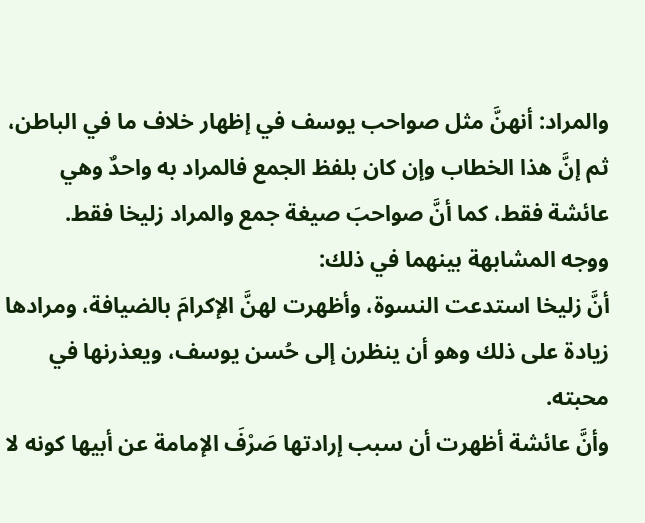والمراد: أنهنَّ مثل صواحب يوسف في إظهار خلاف ما في الباطن، ثم إنَّ هذا الخطاب وإن كان بلفظ الجمع فالمراد به واحدٌ وهي عائشة فقط، كما أنَّ صواحبَ صيغة جمع والمراد زليخا فقط.
ووجه المشابهة بينهما في ذلك:
أنَّ زليخا استدعت النسوة، وأظهرت لهنَّ الإكرامَ بالضيافة، ومرادها زيادة على ذلك وهو أن ينظرن إلى حُسن يوسف، ويعذرنها في محبته.
وأنَّ عائشة أظهرت أن سبب إرادتها صَرْفَ الإمامة عن أبيها كونه لا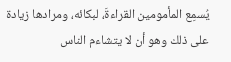يُسمِع المأمومين القراءةَ، لبكائه، ومرادها زيادة على ذلك وهو أن لا يتشاءم الناس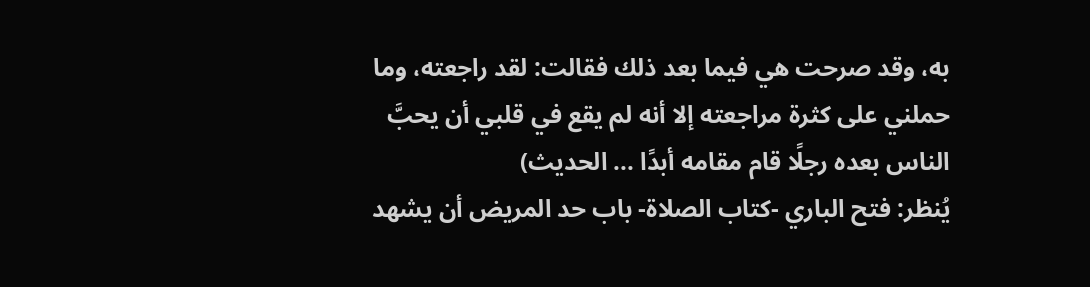به، وقد صرحت هي فيما بعد ذلك فقالت: لقد راجعته، وما حملني على كثرة مراجعته إلا أنه لم يقع في قلبي أن يحبَّ الناس بعده رجلًا قام مقامه أبدًا ... الحديث)
يُنظر: فتح الباري -كتاب الصلاة- باب حد المريض أن يشهد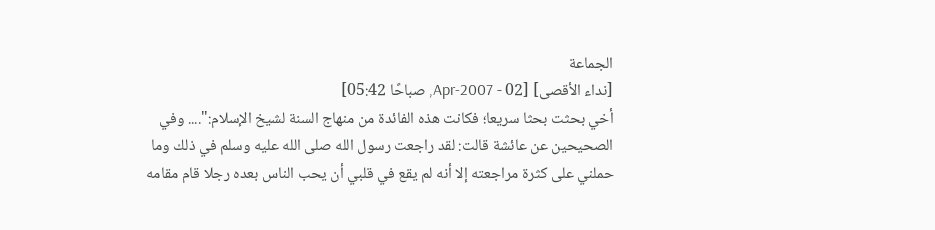الجماعة
[نداء الأقصى] [02 - Apr-2007, صباحًا 05:42]
أخي بحثت بحثا سريعا؛ فكانت هذه الفائدة من منهاج السنة لشيخ الإسلام:".... وفي الصحيحين عن عائشة قالت: لقد راجعت رسول الله صلى الله عليه وسلم في ذلك وما حملني على كثرة مراجعته إلا أنه لم يقع في قلبي أن يحب الناس بعده رجلا قام مقامه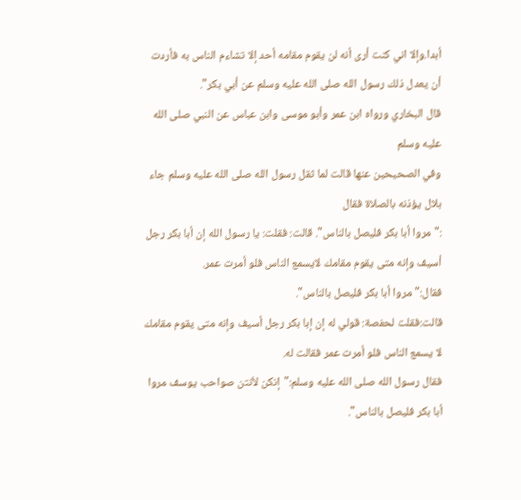أبدا.وإلا اني كنت أرى أنه لن يقوم مقامه أحد إلا تشاءم الناس به فأردت أن يعدل ذلك رسول الله صلى الله عليه وسلم عن أبي بكر".
قال البخاري ورواه ابن عمر وأبو موسى وابن عباس عن النبي صلى الله عليه وسلم
وفي الصحيحين عنها قالت لما ثقل رسول الله صلى الله عليه وسلم جاء بلال يؤذنه بالصلاة فقال
:"مروا أبا بكر فليصل بالناس". قالت: فقلت: يا رسول الله إن أبا بكر رجل أسيف وإنه متى يقوم مقامك لايسمع الناس فلو أمرت عمر.
فقال:"مروا أبا بكر فليصل بالناس".
قالت:فقلت لحفصة: قولي له إن إبا بكر رجل أسيف وإنه متى يقوم مقامك لا يسمع الناس فلو أمرت عمر فقالت له.
فقال رسول الله صلى الله عليه وسلم:"إنكن لأنتن صواحب يوسف مروا أبا بكر فليصل بالناس".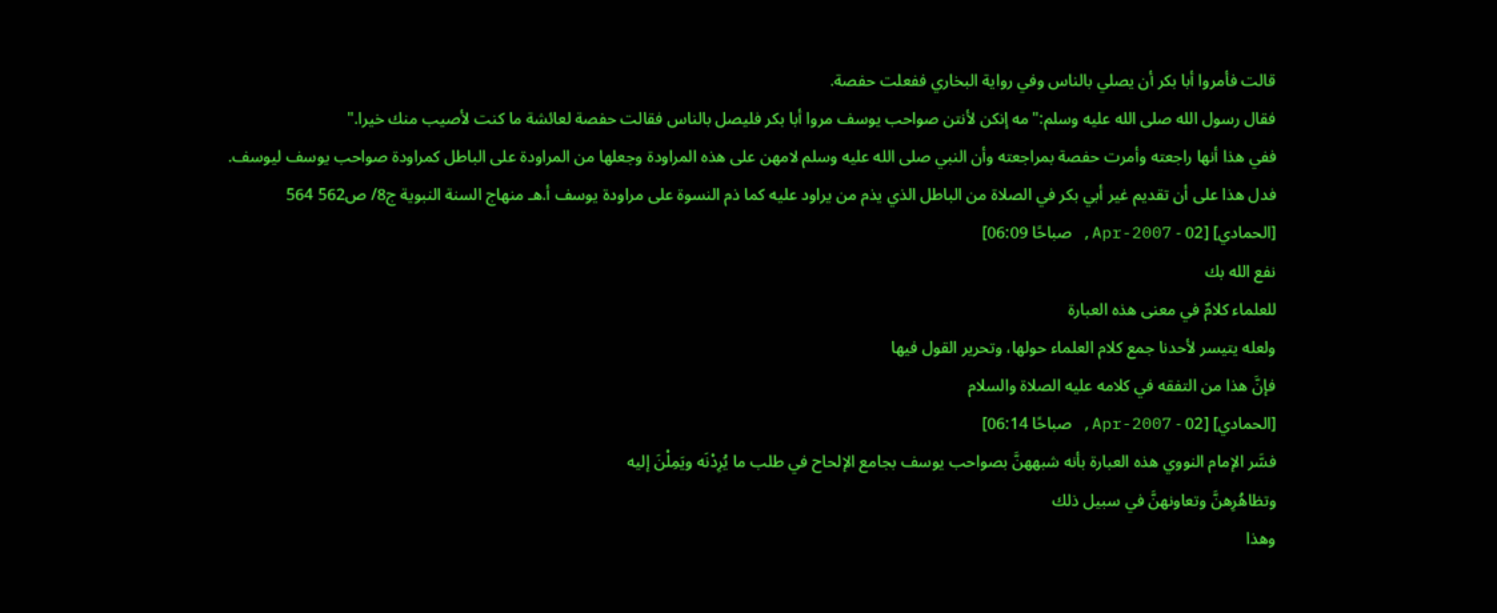قالت فأمروا أبا بكر أن يصلي بالناس وفي رواية البخاري ففعلت حفصة.
فقال رسول الله صلى الله عليه وسلم:"مه إنكن لأنتن صواحب يوسف مروا أبا بكر فليصل بالناس فقالت حفصة لعائشة ما كنت لأصيب منك خيرا."
ففي هذا أنها راجعته وأمرت حفصة بمراجعته وأن النبي صلى الله عليه وسلم لامهن على هذه المراودة وجعلها من المراودة على الباطل كمراودة صواحب يوسف ليوسف.
فدل هذا على أن تقديم غير أبي بكر في الصلاة من الباطل الذي يذم من يراود عليه كما ذم النسوة على مراودة يوسف أ.هـ منهاج السنة النبوية ج8/ ص562 564
[الحمادي] [02 - Apr-2007, صباحًا 06:09]
نفع الله بك
للعلماء كلامٌ في معنى هذه العبارة
ولعله يتيسر لأحدنا جمع كلام العلماء حولها، وتحرير القول فيها
فإنَّ هذا من التفقه في كلامه عليه الصلاة والسلام
[الحمادي] [02 - Apr-2007, صباحًا 06:14]
فسَّر الإمام النووي هذه العبارة بأنه شبههنَّ بصواحب يوسف بجامع الإلحاح في طلب ما يُرِدْنَه ويَمِلْنَ إليه
وتظاهُرِهنَّ وتعاونهنَّ في سبيل ذلك
وهذا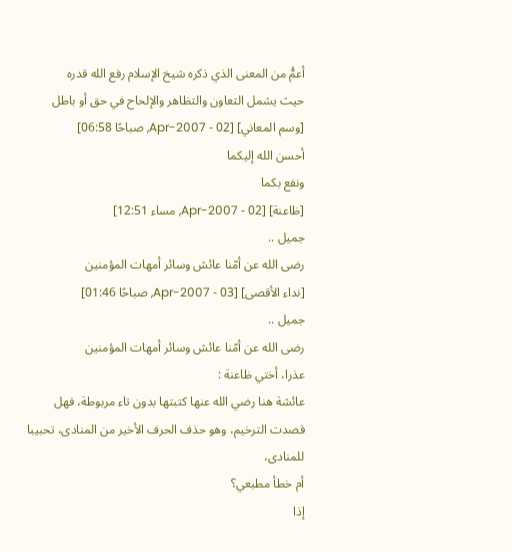أعمُّ من المعنى الذي ذكره شيخ الإسلام رفع الله قدره
حيث يشمل التعاون والتظاهر والإلحاح في حق أو باطل
[وسم المعاني] [02 - Apr-2007, صباحًا 06:58]
أحسن الله إليكما
ونفع بكما
[ظاعنة] [02 - Apr-2007, مساء 12:51]
جميل ..
رضى الله عن أمّنا عائش وسائر أمهات المؤمنين
[نداء الأقصى] [03 - Apr-2007, صباحًا 01:46]
جميل ..
رضى الله عن أمّنا عائش وسائر أمهات المؤمنين
عذرا، أختي ظاعنة :
عائشة هنا رضي الله عنها كتبتها بدون تاء مربوطة، فهل قصدت الترخيم، وهو حذف الحرف الأخير من المنادى، تحبيبا للمنادى،
أم خطأ مطبعي؟
إذا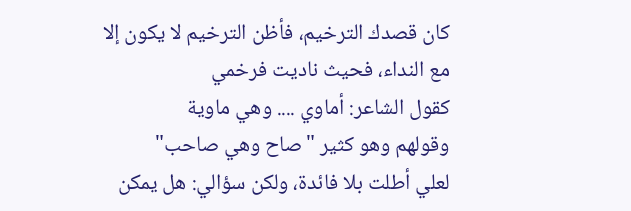كان قصدك الترخيم، فأظن الترخيم لا يكون إلا مع النداء، فحيث ناديت فرخمي
كقول الشاعر: أماوي .... وهي ماوية
وقولهم وهو كثير "صاح وهي صاحب"
لعلي أطلت بلا فائدة، ولكن سؤالي: هل يمكن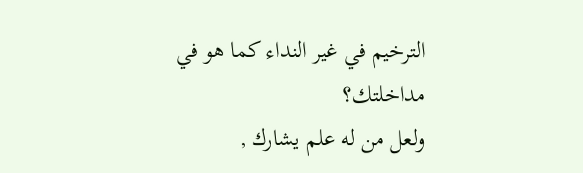الترخيم في غير النداء كما هو في مداخلتك؟
ولعل من له علم يشارك ,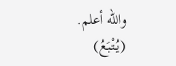والله أعلم.
(يُتْبَعُ)